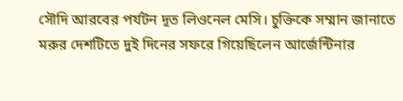সৌদি আরবের পর্যটন দূত লিওনেল মেসি। চুক্তিকে সম্মান জানাতে মরুর দেশটিতে দুই দিনের সফরে গিয়েছিলেন আর্জেন্টিনার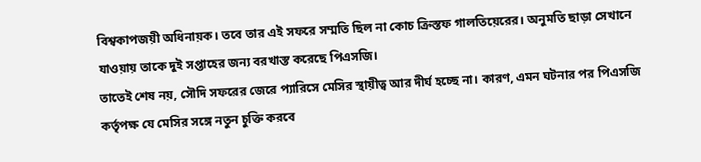বিশ্বকাপজয়ী অধিনায়ক। তবে তার এই সফরে সম্মতি ছিল না কোচ ক্রিস্তফ গালতিয়েরের। অনুমতি ছাড়া সেখানে যাওয়ায় তাকে দুই সপ্তাহের জন্য বরখাস্ত করেছে পিএসজি।
তাতেই শেষ নয়, সৌদি সফরের জেরে প্যারিসে মেসির স্থায়ীত্ব আর দীর্ঘ হচ্ছে না। কারণ, এমন ঘটনার পর পিএসজি কর্তৃপক্ষ যে মেসির সঙ্গে নতুন চুক্তি করবে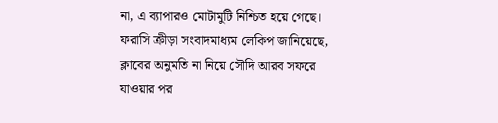না, এ ব্যাপারও মোটামুটি নিশ্চিত হয়ে গেছে।
ফরাসি ক্রীড়া সংবাদমাধ্যম লেকিপ জানিয়েছে, ক্লাবের অনুমতি না নিয়ে সৌদি আরব সফরে যাওয়ার পর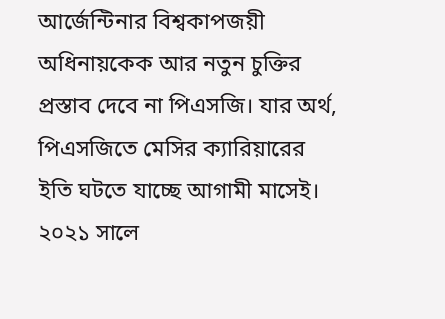আর্জেন্টিনার বিশ্বকাপজয়ী অধিনায়কেক আর নতুন চুক্তির প্রস্তাব দেবে না পিএসজি। যার অর্থ, পিএসজিতে মেসির ক্যারিয়ারের ইতি ঘটতে যাচ্ছে আগামী মাসেই।
২০২১ সালে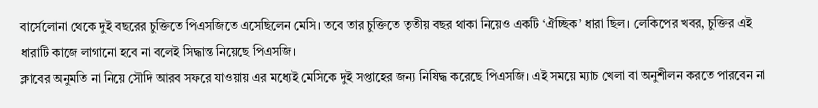বার্সেলোনা থেকে দুই বছরের চুক্তিতে পিএসজিতে এসেছিলেন মেসি। তবে তার চুক্তিতে তৃতীয় বছর থাকা নিয়েও একটি ‘ঐচ্ছিক’ ধারা ছিল। লেকিপের খবর, চুক্তির এই ধারাটি কাজে লাগানো হবে না বলেই সিদ্ধান্ত নিয়েছে পিএসজি।
ক্লাবের অনুমতি না নিয়ে সৌদি আরব সফরে যাওয়ায় এর মধ্যেই মেসিকে দুই সপ্তাহের জন্য নিষিদ্ধ করেছে পিএসজি। এই সময়ে ম্যাচ খেলা বা অনুশীলন করতে পারবেন না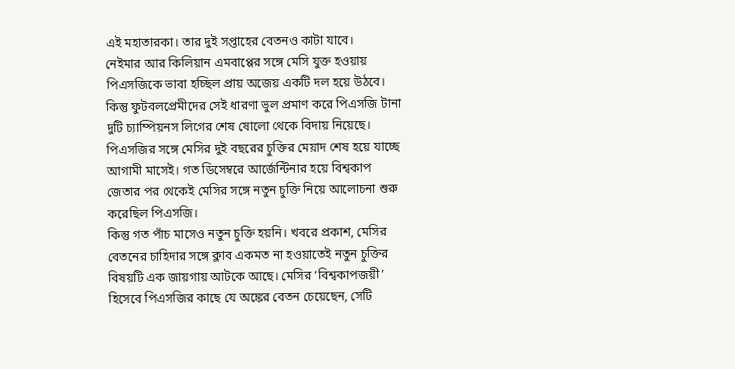এই মহাতারকা। তার দুই সপ্তাহের বেতনও কাটা যাবে।
নেইমার আর কিলিয়ান এমবাপ্পের সঙ্গে মেসি যুক্ত হওয়ায় পিএসজিকে ভাবা হচ্ছিল প্রায় অজেয় একটি দল হয়ে উঠবে। কিন্তু ফুটবলপ্রেমীদের সেই ধারণা ভুল প্রমাণ করে পিএসজি টানা দুটি চ্যাম্পিয়নস লিগের শেষ ষোলো থেকে বিদায় নিয়েছে।
পিএসজির সঙ্গে মেসির দুই বছরের চুক্তির মেয়াদ শেষ হয়ে যাচ্ছে আগামী মাসেই। গত ডিসেম্বরে আর্জেন্টিনার হয়ে বিশ্বকাপ জেতার পর থেকেই মেসির সঙ্গে নতুন চুক্তি নিয়ে আলোচনা শুরু করেছিল পিএসজি।
কিন্তু গত পাঁচ মাসেও নতুন চুক্তি হয়নি। খবরে প্রকাশ, মেসির বেতনের চাহিদার সঙ্গে ক্লাব একমত না হওয়াতেই নতুন চুক্তির বিষয়টি এক জায়গায় আটকে আছে। মেসির ‘বিশ্বকাপজয়ী’ হিসেবে পিএসজির কাছে যে অঙ্কের বেতন চেয়েছেন, সেটি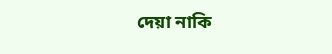দেয়া নাকি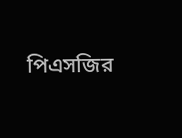পিএসজির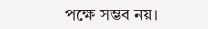পক্ষে সম্ভব নয়।